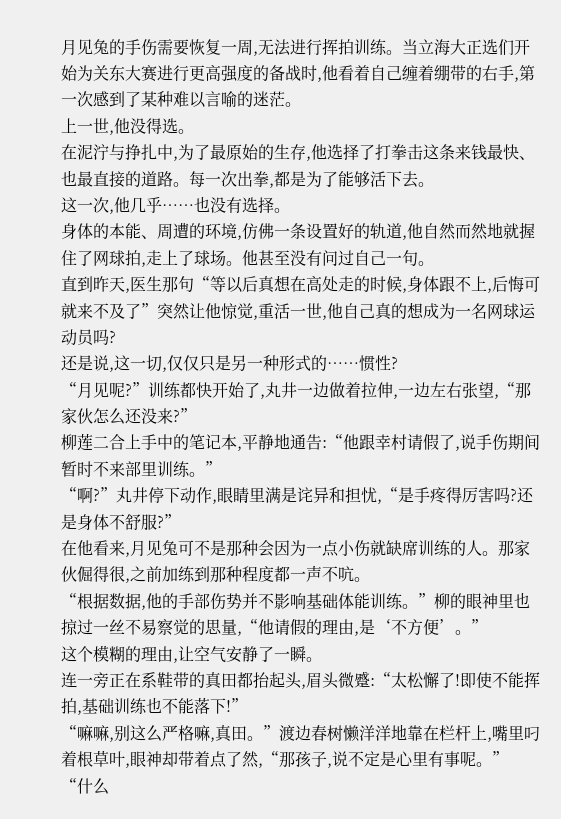月见兔的手伤需要恢复一周,无法进行挥拍训练。当立海大正选们开始为关东大赛进行更高强度的备战时,他看着自己缠着绷带的右手,第一次感到了某种难以言喻的迷茫。
上一世,他没得选。
在泥泞与挣扎中,为了最原始的生存,他选择了打拳击这条来钱最快、也最直接的道路。每一次出拳,都是为了能够活下去。
这一次,他几乎……也没有选择。
身体的本能、周遭的环境,仿佛一条设置好的轨道,他自然而然地就握住了网球拍,走上了球场。他甚至没有问过自己一句。
直到昨天,医生那句“等以后真想在高处走的时候,身体跟不上,后悔可就来不及了”突然让他惊觉,重活一世,他自己真的想成为一名网球运动员吗?
还是说,这一切,仅仅只是另一种形式的……惯性?
“月见呢?”训练都快开始了,丸井一边做着拉伸,一边左右张望,“那家伙怎么还没来?”
柳莲二合上手中的笔记本,平静地通告:“他跟幸村请假了,说手伤期间暂时不来部里训练。”
“啊?”丸井停下动作,眼睛里满是诧异和担忧,“是手疼得厉害吗?还是身体不舒服?”
在他看来,月见兔可不是那种会因为一点小伤就缺席训练的人。那家伙倔得很,之前加练到那种程度都一声不吭。
“根据数据,他的手部伤势并不影响基础体能训练。”柳的眼神里也掠过一丝不易察觉的思量,“他请假的理由,是‘不方便’。”
这个模糊的理由,让空气安静了一瞬。
连一旁正在系鞋带的真田都抬起头,眉头微蹙:“太松懈了!即使不能挥拍,基础训练也不能落下!”
“嘛嘛,别这么严格嘛,真田。”渡边春树懒洋洋地靠在栏杆上,嘴里叼着根草叶,眼神却带着点了然,“那孩子,说不定是心里有事呢。”
“什么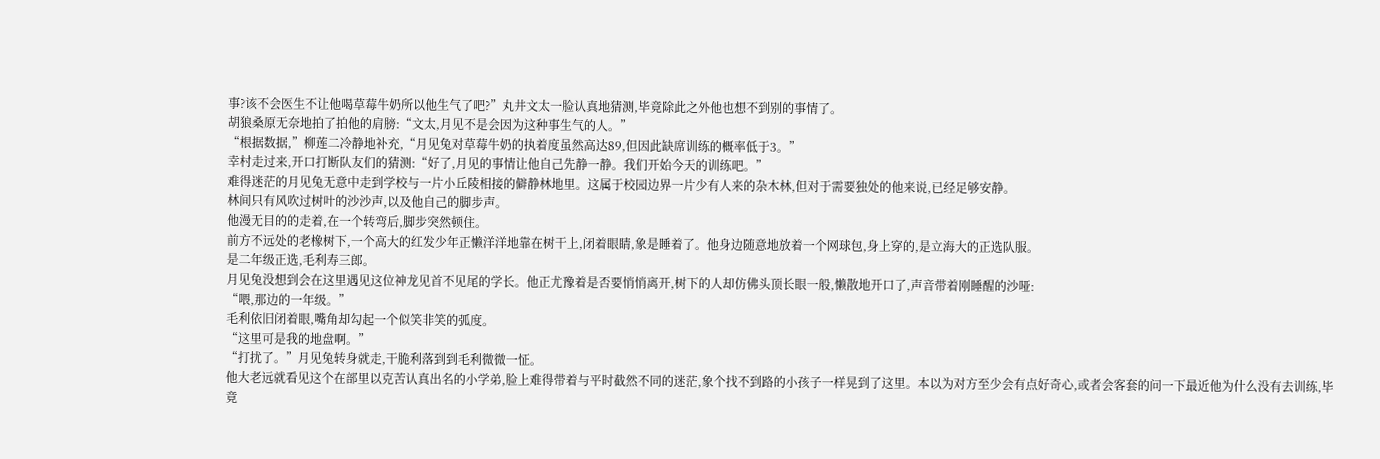事?该不会医生不让他喝草莓牛奶所以他生气了吧?”丸井文太一脸认真地猜测,毕竟除此之外他也想不到别的事情了。
胡狼桑原无奈地拍了拍他的肩膀:“文太,月见不是会因为这种事生气的人。”
“根据数据,”柳莲二冷静地补充,“月见兔对草莓牛奶的执着度虽然高达89,但因此缺席训练的概率低于3。”
幸村走过来,开口打断队友们的猜测:“好了,月见的事情让他自己先静一静。我们开始今天的训练吧。”
难得迷茫的月见兔无意中走到学校与一片小丘陵相接的僻静林地里。这属于校园边界一片少有人来的杂木林,但对于需要独处的他来说,已经足够安静。
林间只有风吹过树叶的沙沙声,以及他自己的脚步声。
他漫无目的的走着,在一个转弯后,脚步突然顿住。
前方不远处的老橡树下,一个高大的红发少年正懒洋洋地靠在树干上,闭着眼睛,象是睡着了。他身边随意地放着一个网球包,身上穿的,是立海大的正选队服。
是二年级正选,毛利寿三郎。
月见兔没想到会在这里遇见这位神龙见首不见尾的学长。他正尤豫着是否要悄悄离开,树下的人却仿佛头顶长眼一般,懒散地开口了,声音带着刚睡醒的沙哑:
“喂,那边的一年级。”
毛利依旧闭着眼,嘴角却勾起一个似笑非笑的弧度。
“这里可是我的地盘啊。”
“打扰了。”月见兔转身就走,干脆利落到到毛利微微一怔。
他大老远就看见这个在部里以克苦认真出名的小学弟,脸上难得带着与平时截然不同的迷茫,象个找不到路的小孩子一样晃到了这里。本以为对方至少会有点好奇心,或者会客套的问一下最近他为什么没有去训练,毕竟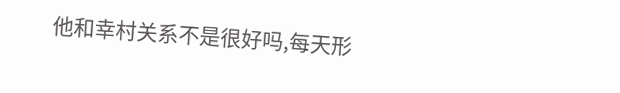他和幸村关系不是很好吗,每天形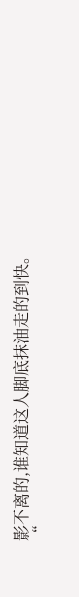影不离的,谁知道这人脚底抹油走的到快。
“